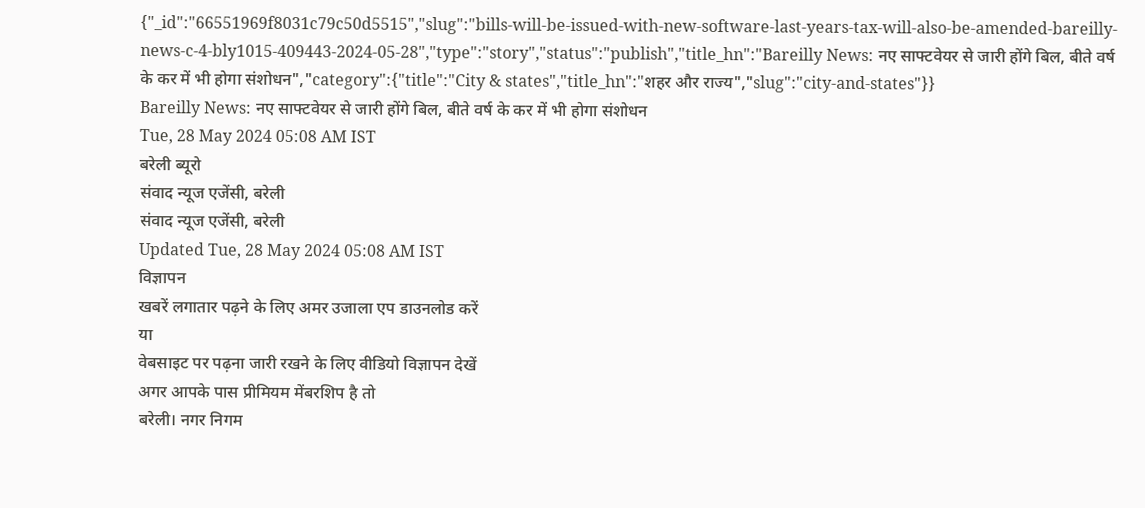{"_id":"66551969f8031c79c50d5515","slug":"bills-will-be-issued-with-new-software-last-years-tax-will-also-be-amended-bareilly-news-c-4-bly1015-409443-2024-05-28","type":"story","status":"publish","title_hn":"Bareilly News: नए साफ्टवेयर से जारी होंगे बिल, बीते वर्ष के कर में भी होगा संशोधन","category":{"title":"City & states","title_hn":"शहर और राज्य","slug":"city-and-states"}}
Bareilly News: नए साफ्टवेयर से जारी होंगे बिल, बीते वर्ष के कर में भी होगा संशोधन
Tue, 28 May 2024 05:08 AM IST
बरेली ब्यूरो
संवाद न्यूज एजेंसी, बरेली
संवाद न्यूज एजेंसी, बरेली
Updated Tue, 28 May 2024 05:08 AM IST
विज्ञापन
खबरें लगातार पढ़ने के लिए अमर उजाला एप डाउनलोड करें
या
वेबसाइट पर पढ़ना जारी रखने के लिए वीडियो विज्ञापन देखें
अगर आपके पास प्रीमियम मेंबरशिप है तो
बरेली। नगर निगम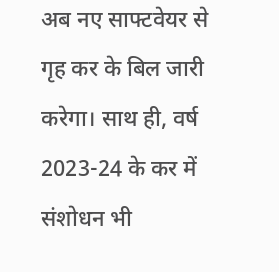अब नए साफ्टवेयर से गृह कर के बिल जारी करेगा। साथ ही, वर्ष 2023-24 के कर में संशोधन भी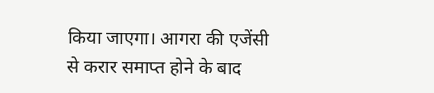किया जाएगा। आगरा की एजेंसी से करार समाप्त होने के बाद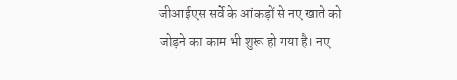जीआईएस सर्वे के आंकड़ों से नए खाते को जोड़ने का काम भी शुरू हो गया है। नए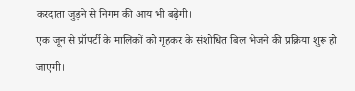करदाता जुड़ने से निगम की आय भी बढ़ेगी।
एक जून से प्रॉपर्टी के मालिकों को गृहकर के संशोधित बिल भेजने की प्रक्रिया शुरू हो जाएगी।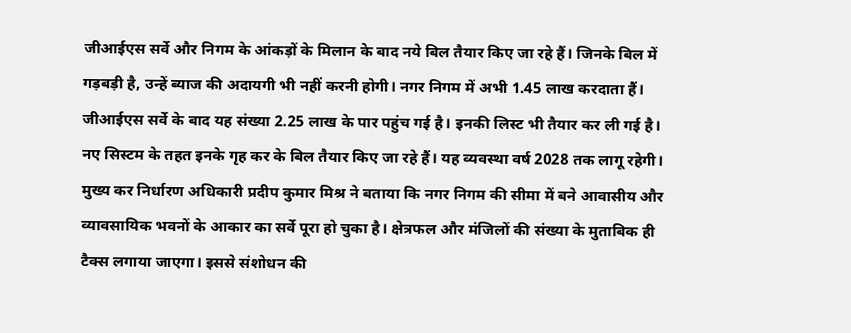जीआईएस सर्वे और निगम के आंकड़ों के मिलान के बाद नये बिल तैयार किए जा रहे हैं। जिनके बिल में गड़बड़ी है, उन्हें ब्याज की अदायगी भी नहीं करनी होगी। नगर निगम में अभी 1.45 लाख करदाता हैं। जीआईएस सर्वे के बाद यह संख्या 2.25 लाख के पार पहुंच गई है। इनकी लिस्ट भी तैयार कर ली गई है। नए सिस्टम के तहत इनके गृह कर के बिल तैयार किए जा रहे हैं। यह व्यवस्था वर्ष 2028 तक लागू रहेगी।
मुख्य कर निर्धारण अधिकारी प्रदीप कुमार मिश्र ने बताया कि नगर निगम की सीमा में बने आवासीय और व्यावसायिक भवनों के आकार का सर्वे पूरा हो चुका है। क्षेत्रफल और मंजिलों की संख्या के मुताबिक ही टैक्स लगाया जाएगा। इससे संशोधन की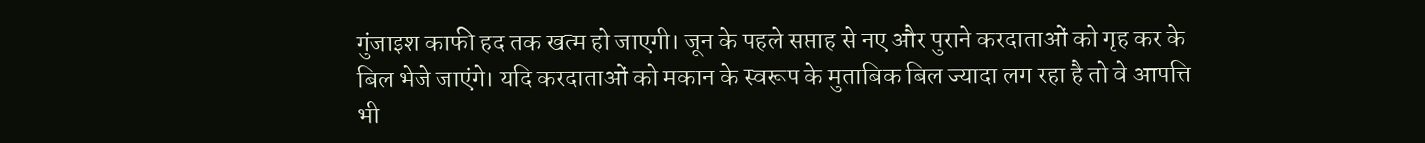गुंजाइश काफी हद तक खत्म हो जाएगी। जून के पहले सप्ताह से नए और पुराने करदाताओं को गृह कर के बिल भेजे जाएंगे। यदि करदाताओं को मकान के स्वरूप के मुताबिक बिल ज्यादा लग रहा है तो वे आपत्ति भी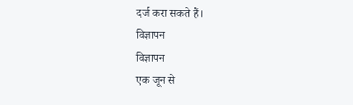दर्ज करा सकते हैं।
विज्ञापन
विज्ञापन
एक जून से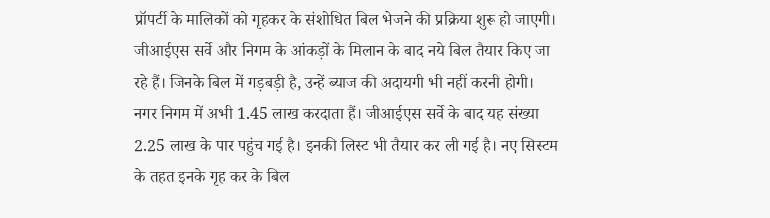प्रॉपर्टी के मालिकों को गृहकर के संशोधित बिल भेजने की प्रक्रिया शुरू हो जाएगी। जीआईएस सर्वे और निगम के आंकड़ों के मिलान के बाद नये बिल तैयार किए जा रहे हैं। जिनके बिल में गड़बड़ी है, उन्हें ब्याज की अदायगी भी नहीं करनी होगी। नगर निगम में अभी 1.45 लाख करदाता हैं। जीआईएस सर्वे के बाद यह संख्या 2.25 लाख के पार पहुंच गई है। इनकी लिस्ट भी तैयार कर ली गई है। नए सिस्टम के तहत इनके गृह कर के बिल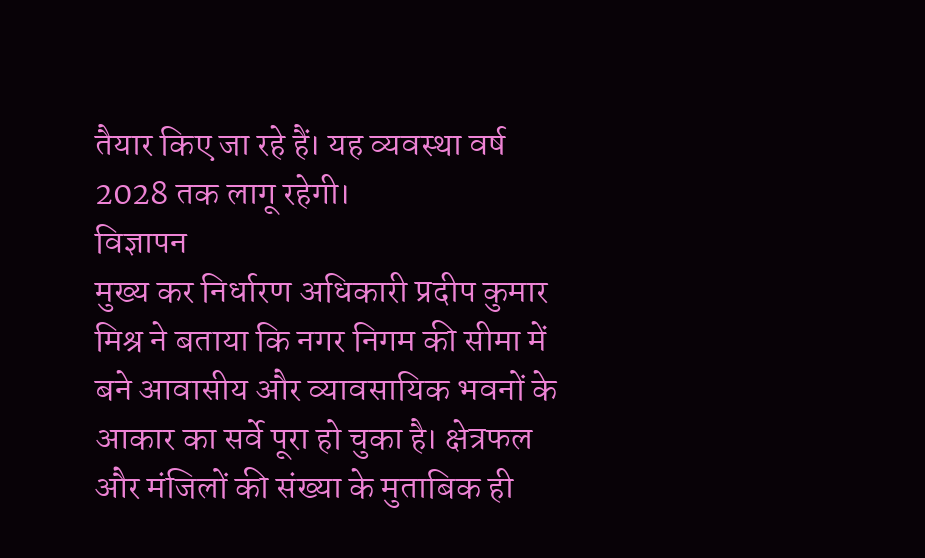तैयार किए जा रहे हैं। यह व्यवस्था वर्ष 2028 तक लागू रहेगी।
विज्ञापन
मुख्य कर निर्धारण अधिकारी प्रदीप कुमार मिश्र ने बताया कि नगर निगम की सीमा में बने आवासीय और व्यावसायिक भवनों के आकार का सर्वे पूरा हो चुका है। क्षेत्रफल और मंजिलों की संख्या के मुताबिक ही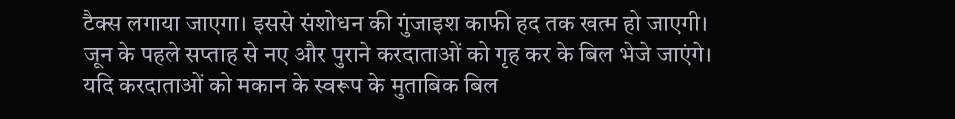टैक्स लगाया जाएगा। इससे संशोधन की गुंजाइश काफी हद तक खत्म हो जाएगी। जून के पहले सप्ताह से नए और पुराने करदाताओं को गृह कर के बिल भेजे जाएंगे। यदि करदाताओं को मकान के स्वरूप के मुताबिक बिल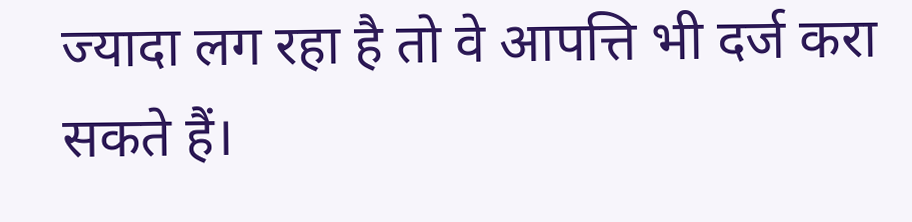ज्यादा लग रहा है तो वे आपत्ति भी दर्ज करा सकते हैं।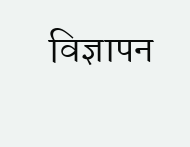विज्ञापन